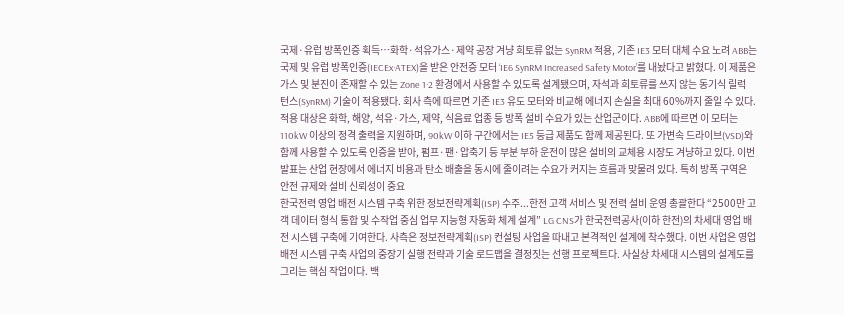국제·유럽 방폭인증 획득…화학·석유가스·제약 공장 겨냥 희토류 없는 SynRM 적용, 기존 IE3 모터 대체 수요 노려 ABB는 국제 및 유럽 방폭인증(IECEx·ATEX)을 받은 안전증 모터 ‘IE6 SynRM Increased Safety Motor’를 내놨다고 밝혔다. 이 제품은 가스 및 분진이 존재할 수 있는 Zone 1·2 환경에서 사용할 수 있도록 설계됐으며, 자석과 희토류를 쓰지 않는 동기식 릴럭턴스(SynRM) 기술이 적용됐다. 회사 측에 따르면 기존 IE3 유도 모터와 비교해 에너지 손실을 최대 60%까지 줄일 수 있다. 적용 대상은 화학, 해양, 석유·가스, 제약, 식음료 업종 등 방폭 설비 수요가 있는 산업군이다. ABB에 따르면 이 모터는 110kW 이상의 정격 출력을 지원하며, 90kW 이하 구간에서는 IE5 등급 제품도 함께 제공된다. 또 가변속 드라이브(VSD)와 함께 사용할 수 있도록 인증을 받아, 펌프·팬·압축기 등 부분 부하 운전이 많은 설비의 교체용 시장도 겨냥하고 있다. 이번 발표는 산업 현장에서 에너지 비용과 탄소 배출을 동시에 줄이려는 수요가 커지는 흐름과 맞물려 있다. 특히 방폭 구역은 안전 규제와 설비 신뢰성이 중요
한국전력 영업 배전 시스템 구축 위한 정보전략계획(ISP) 수주...한전 고객 서비스 및 전력 설비 운영 총괄한다 “2500만 고객 데이터 형식 통합 및 수작업 중심 업무 지능형 자동화 체계 설계” LG CNS가 한국전력공사(이하 한전)의 차세대 영업 배전 시스템 구축에 기여한다. 사측은 정보전략계획(ISP) 컨설팅 사업을 따내고 본격적인 설계에 착수했다. 이번 사업은 영업 배전 시스템 구축 사업의 중장기 실행 전략과 기술 로드맵을 결정짓는 선행 프로젝트다. 사실상 차세대 시스템의 설계도를 그리는 핵심 작업이다. 백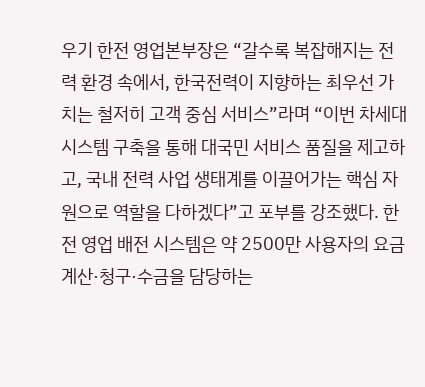우기 한전 영업본부장은 “갈수록 복잡해지는 전력 환경 속에서, 한국전력이 지향하는 최우선 가치는 철저히 고객 중심 서비스”라며 “이번 차세대 시스템 구축을 통해 대국민 서비스 품질을 제고하고, 국내 전력 사업 생태계를 이끌어가는 핵심 자원으로 역할을 다하겠다”고 포부를 강조했다. 한전 영업 배전 시스템은 약 2500만 사용자의 요금 계산·청구·수금을 담당하는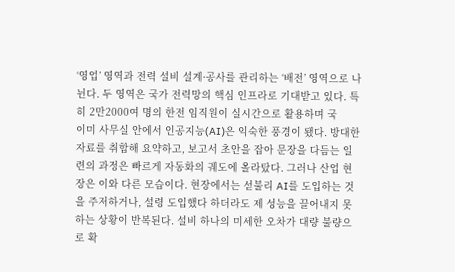‘영업’ 영역과 전력 설비 설계·공사를 관리하는 ‘배전’ 영역으로 나뉜다. 두 영역은 국가 전력망의 핵심 인프라로 기대받고 있다. 특히 2만2000여 명의 한전 임직원이 실시간으로 활용하며 국
이미 사무실 안에서 인공지능(AI)은 익숙한 풍경이 됐다. 방대한 자료를 취합해 요약하고, 보고서 초안을 잡아 문장을 다듬는 일련의 과정은 빠르게 자동화의 궤도에 올라탔다. 그러나 산업 현장은 이와 다른 모습이다. 현장에서는 섣불리 AI를 도입하는 것을 주저하거나, 설령 도입했다 하더라도 제 성능을 끌어내지 못하는 상황이 반복된다. 설비 하나의 미세한 오차가 대량 불량으로 확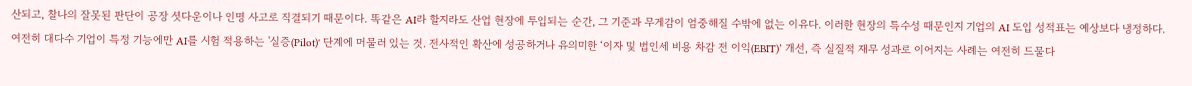산되고, 찰나의 잘못된 판단이 공장 셧다운이나 인명 사고로 직결되기 때문이다. 똑같은 AI라 할지라도 산업 현장에 투입되는 순간, 그 기준과 무게감이 엄중해질 수밖에 없는 이유다. 이러한 현장의 특수성 때문인지 기업의 AI 도입 성적표는 예상보다 냉정하다. 여전히 대다수 기업이 특정 기능에만 AI를 시험 적용하는 '실증(Pilot)' 단계에 머물러 있는 것. 전사적인 확산에 성공하거나 유의미한 ‘이자 및 법인세 비용 차감 전 이익(EBIT)’ 개선, 즉 실질적 재무 성과로 이어지는 사례는 여전히 드물다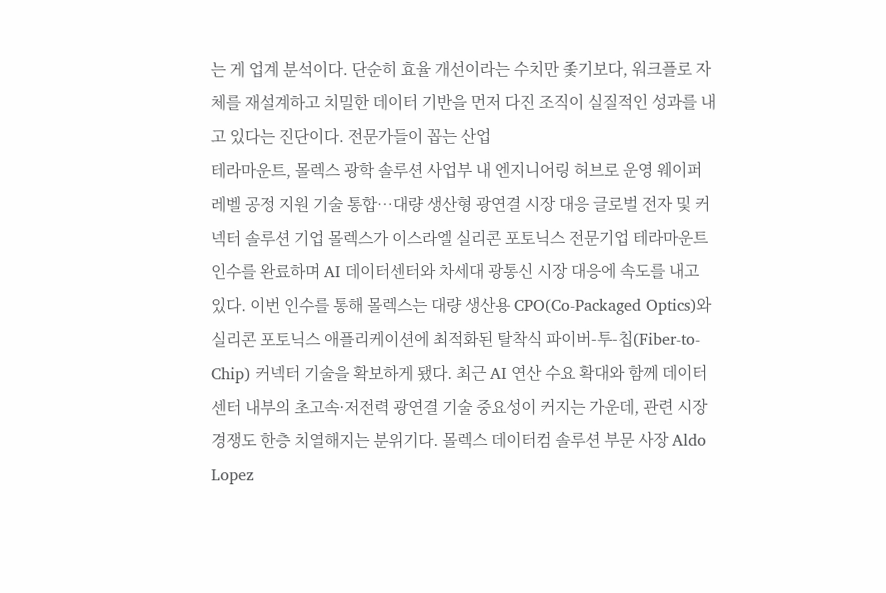는 게 업계 분석이다. 단순히 효율 개선이라는 수치만 좇기보다, 워크플로 자체를 재설계하고 치밀한 데이터 기반을 먼저 다진 조직이 실질적인 성과를 내고 있다는 진단이다. 전문가들이 꼽는 산업
테라마운트, 몰렉스 광학 솔루션 사업부 내 엔지니어링 허브로 운영 웨이퍼 레벨 공정 지원 기술 통합…대량 생산형 광연결 시장 대응 글로벌 전자 및 커넥터 솔루션 기업 몰렉스가 이스라엘 실리콘 포토닉스 전문기업 테라마운트 인수를 완료하며 AI 데이터센터와 차세대 광통신 시장 대응에 속도를 내고 있다. 이번 인수를 통해 몰렉스는 대량 생산용 CPO(Co-Packaged Optics)와 실리콘 포토닉스 애플리케이션에 최적화된 탈착식 파이버-투-칩(Fiber-to-Chip) 커넥터 기술을 확보하게 됐다. 최근 AI 연산 수요 확대와 함께 데이터센터 내부의 초고속·저전력 광연결 기술 중요성이 커지는 가운데, 관련 시장 경쟁도 한층 치열해지는 분위기다. 몰렉스 데이터컴 솔루션 부문 사장 Aldo Lopez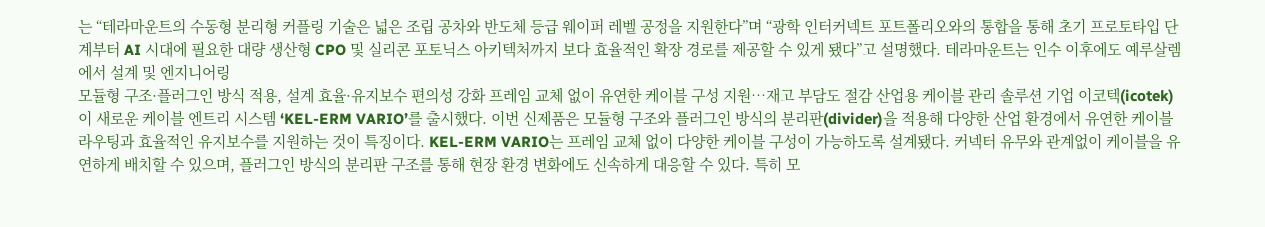는 “테라마운트의 수동형 분리형 커플링 기술은 넓은 조립 공차와 반도체 등급 웨이퍼 레벨 공정을 지원한다”며 “광학 인터커넥트 포트폴리오와의 통합을 통해 초기 프로토타입 단계부터 AI 시대에 필요한 대량 생산형 CPO 및 실리콘 포토닉스 아키텍처까지 보다 효율적인 확장 경로를 제공할 수 있게 됐다”고 설명했다. 테라마운트는 인수 이후에도 예루살렘에서 설계 및 엔지니어링
모듈형 구조·플러그인 방식 적용, 설계 효율·유지보수 편의성 강화 프레임 교체 없이 유연한 케이블 구성 지원…재고 부담도 절감 산업용 케이블 관리 솔루션 기업 이코텍(icotek)이 새로운 케이블 엔트리 시스템 ‘KEL-ERM VARIO’를 출시했다. 이번 신제품은 모듈형 구조와 플러그인 방식의 분리판(divider)을 적용해 다양한 산업 환경에서 유연한 케이블 라우팅과 효율적인 유지보수를 지원하는 것이 특징이다. KEL-ERM VARIO는 프레임 교체 없이 다양한 케이블 구성이 가능하도록 설계됐다. 커넥터 유무와 관계없이 케이블을 유연하게 배치할 수 있으며, 플러그인 방식의 분리판 구조를 통해 현장 환경 변화에도 신속하게 대응할 수 있다. 특히 모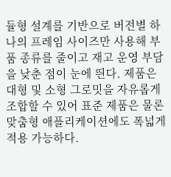듈형 설계를 기반으로 버전별 하나의 프레임 사이즈만 사용해 부품 종류를 줄이고 재고 운영 부담을 낮춘 점이 눈에 띈다. 제품은 대형 및 소형 그로밋을 자유롭게 조합할 수 있어 표준 제품은 물론 맞춤형 애플리케이션에도 폭넓게 적용 가능하다.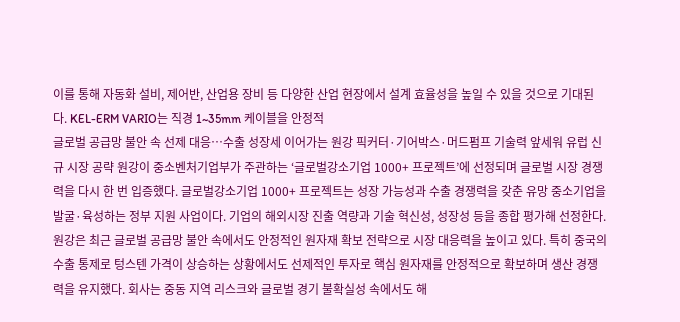이를 통해 자동화 설비, 제어반, 산업용 장비 등 다양한 산업 현장에서 설계 효율성을 높일 수 있을 것으로 기대된다. KEL-ERM VARIO는 직경 1~35mm 케이블을 안정적
글로벌 공급망 불안 속 선제 대응…수출 성장세 이어가는 원강 픽커터·기어박스·머드펌프 기술력 앞세워 유럽 신규 시장 공략 원강이 중소벤처기업부가 주관하는 ‘글로벌강소기업 1000+ 프로젝트’에 선정되며 글로벌 시장 경쟁력을 다시 한 번 입증했다. 글로벌강소기업 1000+ 프로젝트는 성장 가능성과 수출 경쟁력을 갖춘 유망 중소기업을 발굴·육성하는 정부 지원 사업이다. 기업의 해외시장 진출 역량과 기술 혁신성, 성장성 등을 종합 평가해 선정한다. 원강은 최근 글로벌 공급망 불안 속에서도 안정적인 원자재 확보 전략으로 시장 대응력을 높이고 있다. 특히 중국의 수출 통제로 텅스텐 가격이 상승하는 상황에서도 선제적인 투자로 핵심 원자재를 안정적으로 확보하며 생산 경쟁력을 유지했다. 회사는 중동 지역 리스크와 글로벌 경기 불확실성 속에서도 해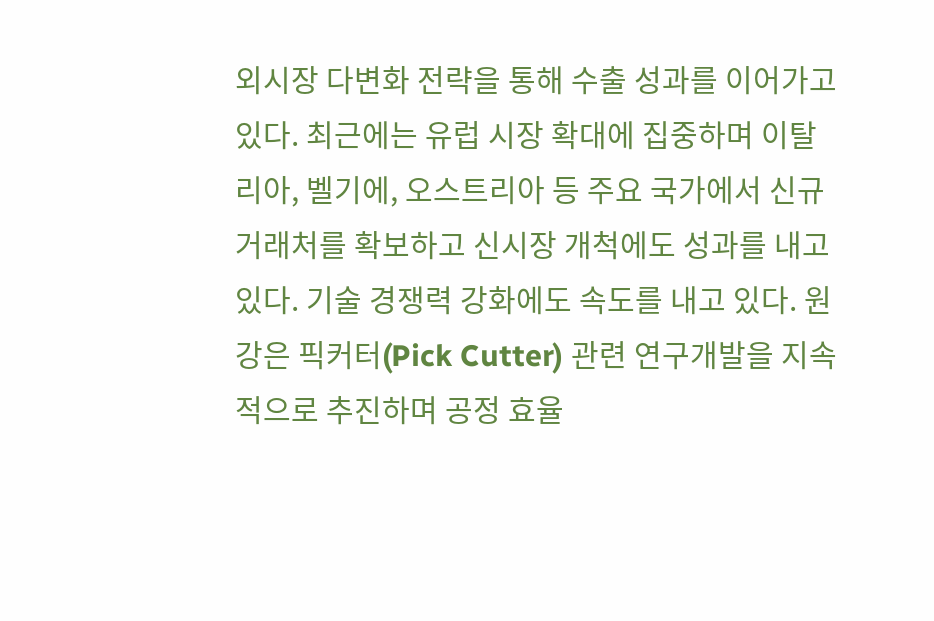외시장 다변화 전략을 통해 수출 성과를 이어가고 있다. 최근에는 유럽 시장 확대에 집중하며 이탈리아, 벨기에, 오스트리아 등 주요 국가에서 신규 거래처를 확보하고 신시장 개척에도 성과를 내고 있다. 기술 경쟁력 강화에도 속도를 내고 있다. 원강은 픽커터(Pick Cutter) 관련 연구개발을 지속적으로 추진하며 공정 효율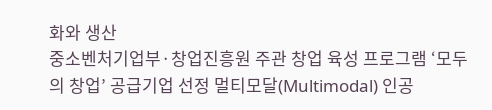화와 생산
중소벤처기업부·창업진흥원 주관 창업 육성 프로그램 ‘모두의 창업’ 공급기업 선정 멀티모달(Multimodal) 인공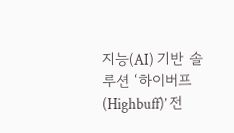지능(AI) 기반 솔루션 ‘하이버프(Highbuff)’ 전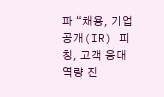파 “채용, 기업공개(IR) 피칭, 고객 응대 역량 진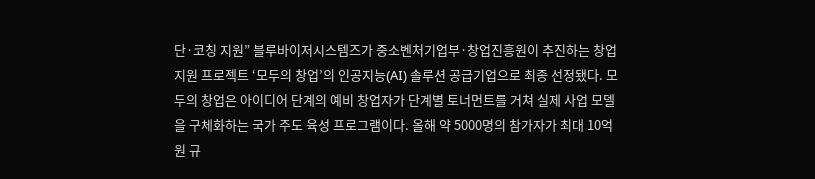단·코칭 지원” 블루바이저시스템즈가 중소벤처기업부·창업진흥원이 추진하는 창업 지원 프로젝트 ‘모두의 창업’의 인공지능(AI) 솔루션 공급기업으로 최종 선정됐다. 모두의 창업은 아이디어 단계의 예비 창업자가 단계별 토너먼트를 거쳐 실제 사업 모델을 구체화하는 국가 주도 육성 프로그램이다. 올해 약 5000명의 참가자가 최대 10억 원 규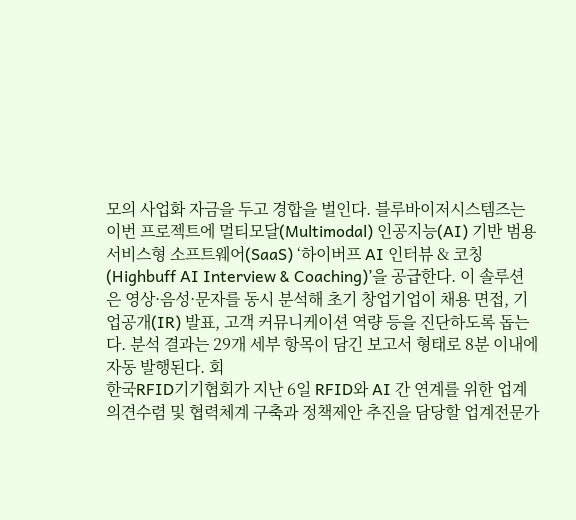모의 사업화 자금을 두고 경합을 벌인다. 블루바이저시스템즈는 이번 프로젝트에 멀티모달(Multimodal) 인공지능(AI) 기반 범용 서비스형 소프트웨어(SaaS) ‘하이버프 AI 인터뷰 & 코칭(Highbuff AI Interview & Coaching)’을 공급한다. 이 솔루션은 영상·음성·문자를 동시 분석해 초기 창업기업이 채용 면접, 기업공개(IR) 발표, 고객 커뮤니케이션 역량 등을 진단하도록 돕는다. 분석 결과는 29개 세부 항목이 담긴 보고서 형태로 8분 이내에 자동 발행된다. 회
한국RFID기기협회가 지난 6일 RFID와 AI 간 연계를 위한 업계 의견수렴 및 협력체계 구축과 정책제안 추진을 담당할 업계전문가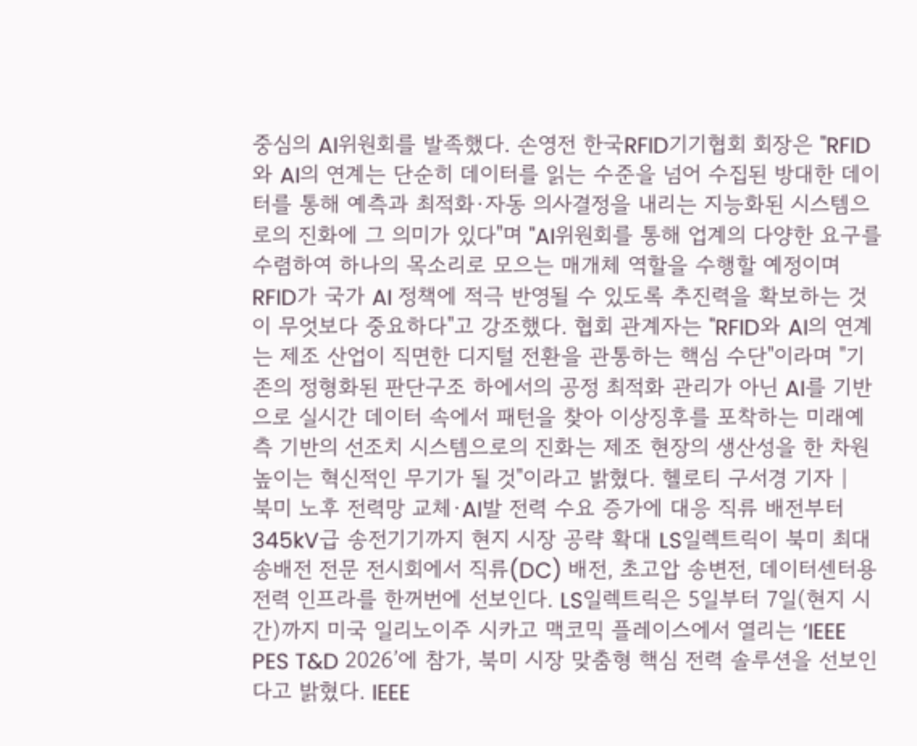중심의 AI위원회를 발족했다. 손영전 한국RFID기기협회 회장은 "RFID와 AI의 연계는 단순히 데이터를 읽는 수준을 넘어 수집된 방대한 데이터를 통해 예측과 최적화·자동 의사결정을 내리는 지능화된 시스템으로의 진화에 그 의미가 있다"며 "AI위원회를 통해 업계의 다양한 요구를 수렴하여 하나의 목소리로 모으는 매개체 역할을 수행할 예정이며 RFID가 국가 AI 정책에 적극 반영될 수 있도록 추진력을 확보하는 것이 무엇보다 중요하다"고 강조했다. 협회 관계자는 "RFID와 AI의 연계는 제조 산업이 직면한 디지털 전환을 관통하는 핵심 수단"이라며 "기존의 정형화된 판단구조 하에서의 공정 최적화 관리가 아닌 AI를 기반으로 실시간 데이터 속에서 패턴을 찾아 이상징후를 포착하는 미래예측 기반의 선조치 시스템으로의 진화는 제조 현장의 생산성을 한 차원 높이는 혁신적인 무기가 될 것"이라고 밝혔다. 헬로티 구서경 기자 |
북미 노후 전력망 교체·AI발 전력 수요 증가에 대응 직류 배전부터 345kV급 송전기기까지 현지 시장 공략 확대 LS일렉트릭이 북미 최대 송배전 전문 전시회에서 직류(DC) 배전, 초고압 송변전, 데이터센터용 전력 인프라를 한꺼번에 선보인다. LS일렉트릭은 5일부터 7일(현지 시간)까지 미국 일리노이주 시카고 맥코믹 플레이스에서 열리는 ‘IEEE PES T&D 2026’에 참가, 북미 시장 맞춤형 핵심 전력 솔루션을 선보인다고 밝혔다. IEEE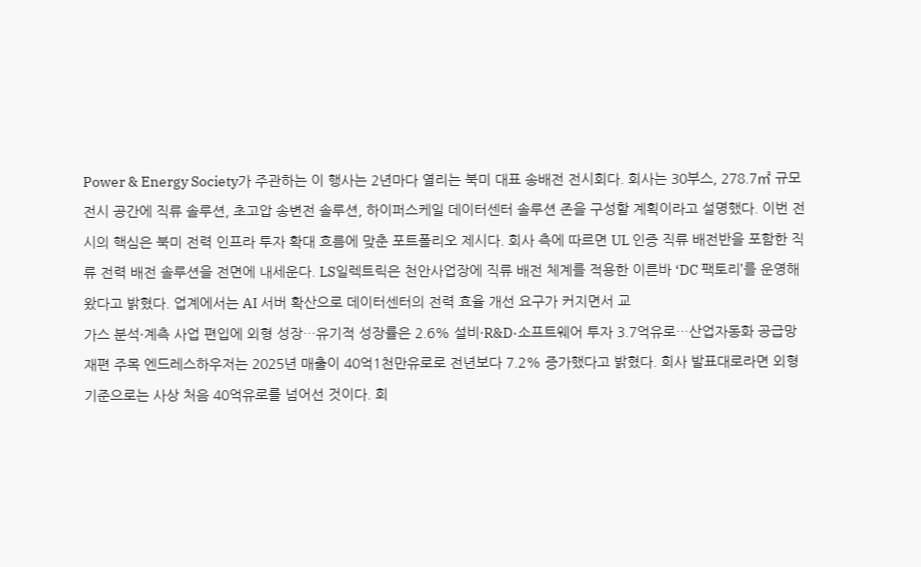Power & Energy Society가 주관하는 이 행사는 2년마다 열리는 북미 대표 송배전 전시회다. 회사는 30부스, 278.7㎡ 규모 전시 공간에 직류 솔루션, 초고압 송변전 솔루션, 하이퍼스케일 데이터센터 솔루션 존을 구성할 계획이라고 설명했다. 이번 전시의 핵심은 북미 전력 인프라 투자 확대 흐름에 맞춘 포트폴리오 제시다. 회사 측에 따르면 UL 인증 직류 배전반을 포함한 직류 전력 배전 솔루션을 전면에 내세운다. LS일렉트릭은 천안사업장에 직류 배전 체계를 적용한 이른바 ‘DC 팩토리’를 운영해 왔다고 밝혔다. 업계에서는 AI 서버 확산으로 데이터센터의 전력 효율 개선 요구가 커지면서 교
가스 분석·계측 사업 편입에 외형 성장…유기적 성장률은 2.6% 설비·R&D·소프트웨어 투자 3.7억유로…산업자동화 공급망 재편 주목 엔드레스하우저는 2025년 매출이 40억1천만유로로 전년보다 7.2% 증가했다고 밝혔다. 회사 발표대로라면 외형 기준으로는 사상 처음 40억유로를 넘어선 것이다. 회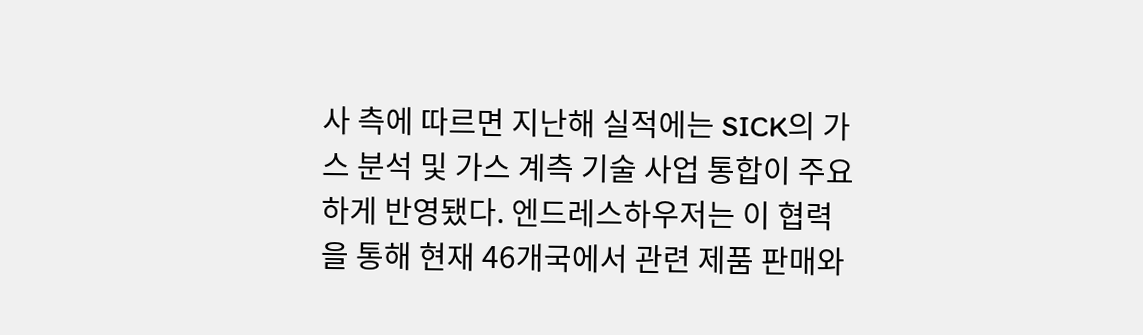사 측에 따르면 지난해 실적에는 SICK의 가스 분석 및 가스 계측 기술 사업 통합이 주요하게 반영됐다. 엔드레스하우저는 이 협력을 통해 현재 46개국에서 관련 제품 판매와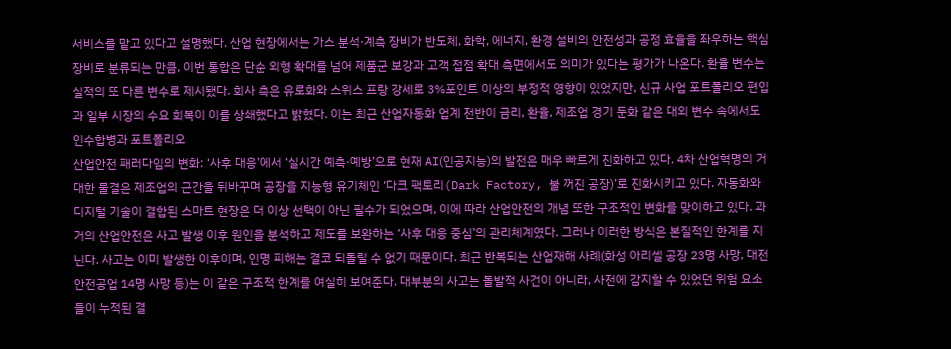서비스를 맡고 있다고 설명했다. 산업 현장에서는 가스 분석·계측 장비가 반도체, 화학, 에너지, 환경 설비의 안전성과 공정 효율을 좌우하는 핵심 장비로 분류되는 만큼, 이번 통합은 단순 외형 확대를 넘어 제품군 보강과 고객 접점 확대 측면에서도 의미가 있다는 평가가 나온다. 환율 변수는 실적의 또 다른 변수로 제시됐다. 회사 측은 유로화와 스위스 프랑 강세로 3%포인트 이상의 부정적 영향이 있었지만, 신규 사업 포트폴리오 편입과 일부 시장의 수요 회복이 이를 상쇄했다고 밝혔다. 이는 최근 산업자동화 업계 전반이 금리, 환율, 제조업 경기 둔화 같은 대외 변수 속에서도 인수합병과 포트폴리오
산업안전 패러다임의 변화: ‘사후 대응’에서 ‘실시간 예측·예방’으로 현재 AI(인공지능)의 발전은 매우 빠르게 진화하고 있다. 4차 산업혁명의 거대한 물결은 제조업의 근간을 뒤바꾸며 공장을 지능형 유기체인 ‘다크 팩토리(Dark Factory, 불 꺼진 공장)’로 진화시키고 있다. 자동화와 디지털 기술이 결합된 스마트 현장은 더 이상 선택이 아닌 필수가 되었으며, 이에 따라 산업안전의 개념 또한 구조적인 변화를 맞이하고 있다. 과거의 산업안전은 사고 발생 이후 원인을 분석하고 제도를 보완하는 ‘사후 대응 중심’의 관리체계였다. 그러나 이러한 방식은 본질적인 한계를 지닌다. 사고는 이미 발생한 이후이며, 인명 피해는 결코 되돌릴 수 없기 때문이다. 최근 반복되는 산업재해 사례(화성 아리셀 공장 23명 사망, 대전 안전공업 14명 사망 등)는 이 같은 구조적 한계를 여실히 보여준다. 대부분의 사고는 돌발적 사건이 아니라, 사전에 감지할 수 있었던 위험 요소들이 누적된 결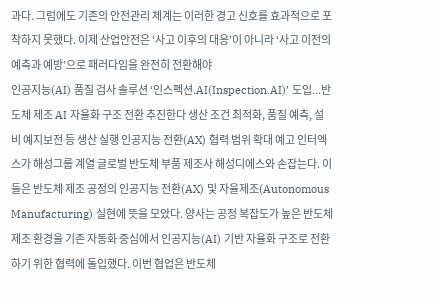과다. 그럼에도 기존의 안전관리 체계는 이러한 경고 신호를 효과적으로 포착하지 못했다. 이제 산업안전은 ‘사고 이후의 대응’이 아니라 ‘사고 이전의 예측과 예방’으로 패러다임을 완전히 전환해야
인공지능(AI) 품질 검사 솔루션 ‘인스펙션.AI(Inspection.AI)’ 도입...반도체 제조 AI 자율화 구조 전환 추진한다 생산 조건 최적화, 품질 예측, 설비 예지보전 등 생산 실행 인공지능 전환(AX) 협력 범위 확대 예고 인터엑스가 해성그룹 계열 글로벌 반도체 부품 제조사 해성디에스와 손잡는다. 이들은 반도체 제조 공정의 인공지능 전환(AX) 및 자율제조(Autonomous Manufacturing) 실현에 뜻을 모았다. 양사는 공정 복잡도가 높은 반도체 제조 환경을 기존 자동화 중심에서 인공지능(AI) 기반 자율화 구조로 전환하기 위한 협력에 돌입했다. 이번 협업은 반도체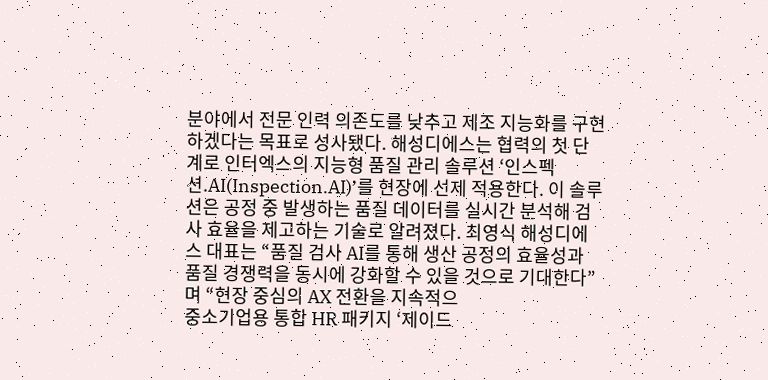분야에서 전문 인력 의존도를 낮추고 제조 지능화를 구현하겠다는 목표로 성사됐다. 해성디에스는 협력의 첫 단계로 인터엑스의 지능형 품질 관리 솔루션 ‘인스펙션.AI(Inspection.AI)’를 현장에 선제 적용한다. 이 솔루션은 공정 중 발생하는 품질 데이터를 실시간 분석해 검사 효율을 제고하는 기술로 알려졌다. 최영식 해성디에스 대표는 “품질 검사 AI를 통해 생산 공정의 효율성과 품질 경쟁력을 동시에 강화할 수 있을 것으로 기대한다”며 “현장 중심의 AX 전환을 지속적으
중소기업용 통합 HR 패키지 ‘제이드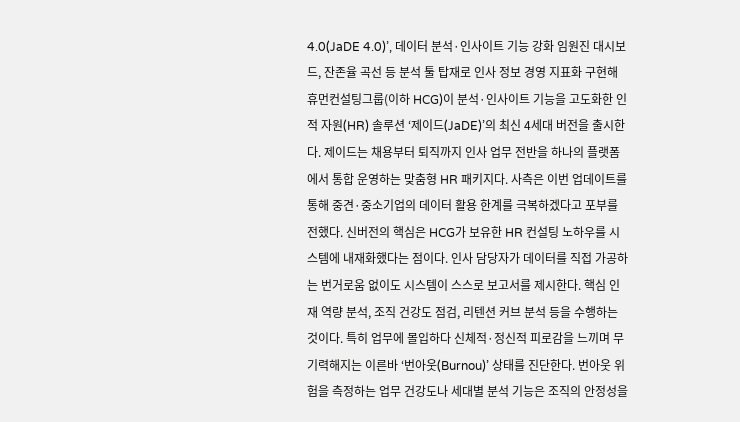4.0(JaDE 4.0)’, 데이터 분석·인사이트 기능 강화 임원진 대시보드, 잔존율 곡선 등 분석 툴 탑재로 인사 정보 경영 지표화 구현해 휴먼컨설팅그룹(이하 HCG)이 분석·인사이트 기능을 고도화한 인적 자원(HR) 솔루션 ‘제이드(JaDE)’의 최신 4세대 버전을 출시한다. 제이드는 채용부터 퇴직까지 인사 업무 전반을 하나의 플랫폼에서 통합 운영하는 맞춤형 HR 패키지다. 사측은 이번 업데이트를 통해 중견·중소기업의 데이터 활용 한계를 극복하겠다고 포부를 전했다. 신버전의 핵심은 HCG가 보유한 HR 컨설팅 노하우를 시스템에 내재화했다는 점이다. 인사 담당자가 데이터를 직접 가공하는 번거로움 없이도 시스템이 스스로 보고서를 제시한다. 핵심 인재 역량 분석, 조직 건강도 점검, 리텐션 커브 분석 등을 수행하는 것이다. 특히 업무에 몰입하다 신체적·정신적 피로감을 느끼며 무기력해지는 이른바 ‘번아웃(Burnou)’ 상태를 진단한다. 번아웃 위험을 측정하는 업무 건강도나 세대별 분석 기능은 조직의 안정성을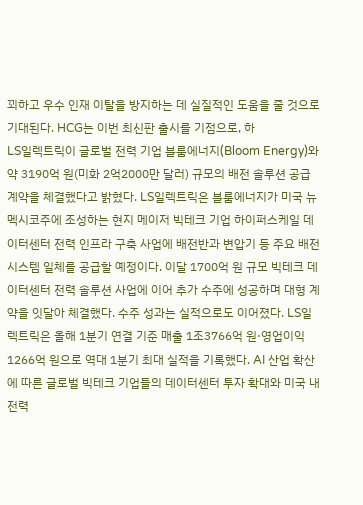꾀하고 우수 인재 이탈을 방지하는 데 실질적인 도움을 줄 것으로 기대된다. HCG는 이번 최신판 출시를 기점으로, 하
LS일렉트릭이 글로벌 전력 기업 블룸에너지(Bloom Energy)와 약 3190억 원(미화 2억2000만 달러) 규모의 배전 솔루션 공급 계약을 체결했다고 밝혔다. LS일렉트릭은 블룸에너지가 미국 뉴멕시코주에 조성하는 현지 메이저 빅테크 기업 하이퍼스케일 데이터센터 전력 인프라 구축 사업에 배전반과 변압기 등 주요 배전 시스템 일체를 공급할 예정이다. 이달 1700억 원 규모 빅테크 데이터센터 전력 솔루션 사업에 이어 추가 수주에 성공하며 대형 계약을 잇달아 체결했다. 수주 성과는 실적으로도 이어졌다. LS일렉트릭은 올해 1분기 연결 기준 매출 1조3766억 원·영업이익 1266억 원으로 역대 1분기 최대 실적을 기록했다. AI 산업 확산에 따른 글로벌 빅테크 기업들의 데이터센터 투자 확대와 미국 내 전력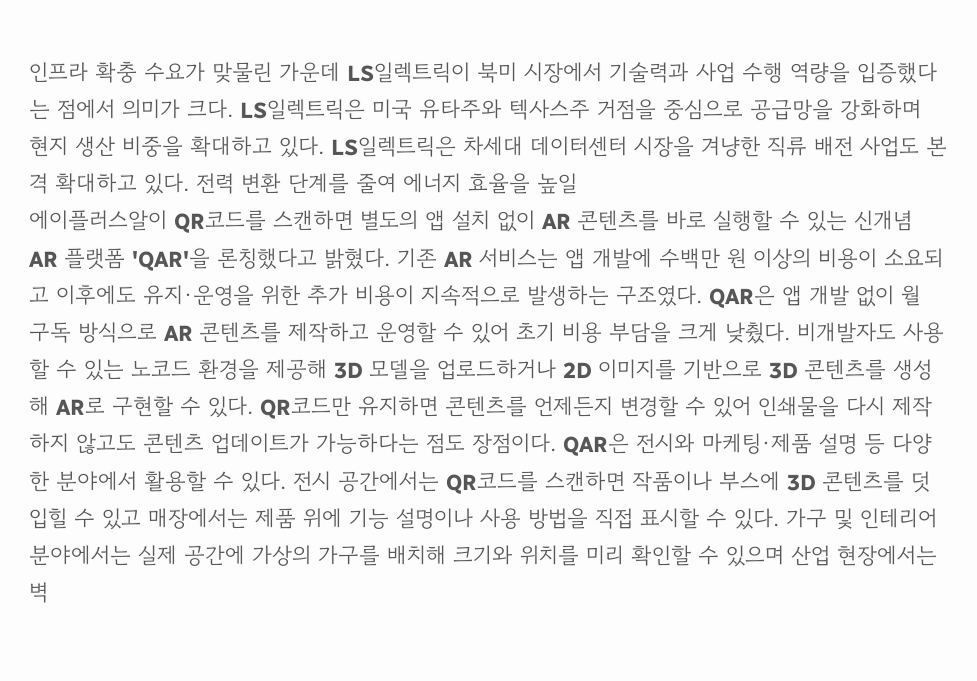인프라 확충 수요가 맞물린 가운데 LS일렉트릭이 북미 시장에서 기술력과 사업 수행 역량을 입증했다는 점에서 의미가 크다. LS일렉트릭은 미국 유타주와 텍사스주 거점을 중심으로 공급망을 강화하며 현지 생산 비중을 확대하고 있다. LS일렉트릭은 차세대 데이터센터 시장을 겨냥한 직류 배전 사업도 본격 확대하고 있다. 전력 변환 단계를 줄여 에너지 효율을 높일
에이플러스알이 QR코드를 스캔하면 별도의 앱 설치 없이 AR 콘텐츠를 바로 실행할 수 있는 신개념 AR 플랫폼 'QAR'을 론칭했다고 밝혔다. 기존 AR 서비스는 앱 개발에 수백만 원 이상의 비용이 소요되고 이후에도 유지·운영을 위한 추가 비용이 지속적으로 발생하는 구조였다. QAR은 앱 개발 없이 월 구독 방식으로 AR 콘텐츠를 제작하고 운영할 수 있어 초기 비용 부담을 크게 낮췄다. 비개발자도 사용할 수 있는 노코드 환경을 제공해 3D 모델을 업로드하거나 2D 이미지를 기반으로 3D 콘텐츠를 생성해 AR로 구현할 수 있다. QR코드만 유지하면 콘텐츠를 언제든지 변경할 수 있어 인쇄물을 다시 제작하지 않고도 콘텐츠 업데이트가 가능하다는 점도 장점이다. QAR은 전시와 마케팅·제품 설명 등 다양한 분야에서 활용할 수 있다. 전시 공간에서는 QR코드를 스캔하면 작품이나 부스에 3D 콘텐츠를 덧입힐 수 있고 매장에서는 제품 위에 기능 설명이나 사용 방법을 직접 표시할 수 있다. 가구 및 인테리어 분야에서는 실제 공간에 가상의 가구를 배치해 크기와 위치를 미리 확인할 수 있으며 산업 현장에서는 벽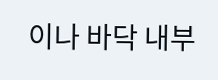이나 바닥 내부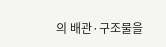의 배관·구조물을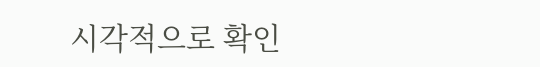시각적으로 확인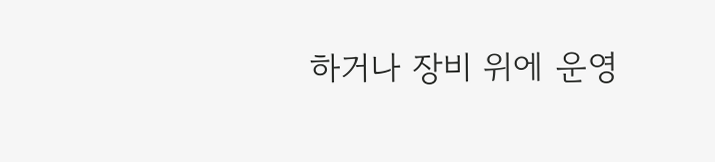하거나 장비 위에 운영